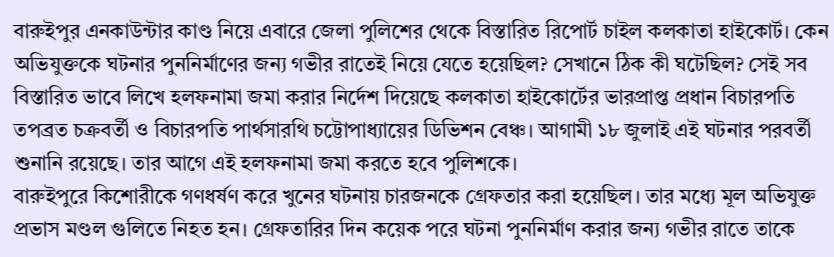বারুইপুর এনকাউন্টার কাণ্ড নিয়ে এবারে জেলা পুলিশের থেকে বিস্তারিত রিপোর্ট চাইল কলকাতা হাইকোর্ট। কেন অভিযুক্তকে ঘটনার পুননির্মাণের জন্য গভীর রাতেই নিয়ে যেতে হয়েছিল? সেখানে ঠিক কী ঘটেছিল? সেই সব বিস্তারিত ভাবে লিখে হলফনামা জমা করার নির্দেশ দিয়েছে কলকাতা হাইকোর্টের ভারপ্রাপ্ত প্রধান বিচারপতি তপব্রত চক্রবর্তী ও বিচারপতি পার্থসারথি চট্টোপাধ্যায়ের ডিভিশন বেঞ্চ। আগামী ১৮ জুলাই এই ঘটনার পরবর্তী শুনানি রয়েছে। তার আগে এই হলফনামা জমা করতে হবে পুলিশকে।
বারুইপুরে কিশোরীকে গণধর্ষণ করে খুনের ঘটনায় চারজনকে গ্রেফতার করা হয়েছিল। তার মধ্যে মূল অভিযুক্ত প্রভাস মণ্ডল গুলিতে নিহত হন। গ্রেফতারির দিন কয়েক পরে ঘটনা পুননির্মাণ করার জন্য গভীর রাতে তাকে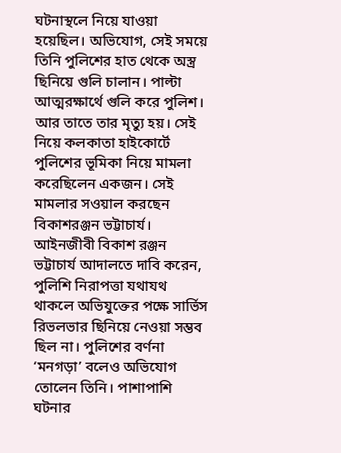ঘটনাস্থলে নিয়ে যাওয়া হয়েছিল। অভিযোগ, সেই সময়ে তিনি পুলিশের হাত থেকে অস্ত্র ছিনিয়ে গুলি চালান। পাল্টা আত্মরক্ষার্থে গুলি করে পুলিশ। আর তাতে তার মৃত্যু হয়। সেই নিয়ে কলকাতা হাইকোর্টে পুলিশের ভূমিকা নিয়ে মামলা করেছিলেন একজন। সেই মামলার সওয়াল করছেন বিকাশরঞ্জন ভট্টাচার্য।
আইনজীবী বিকাশ রঞ্জন ভট্টাচার্য আদালতে দাবি করেন, পুলিশি নিরাপত্তা যথাযথ থাকলে অভিযুক্তের পক্ষে সার্ভিস রিভলভার ছিনিয়ে নেওয়া সম্ভব ছিল না। পুলিশের বর্ণনা ‘মনগড়া’ বলেও অভিযোগ তোলেন তিনি। পাশাপাশি ঘটনার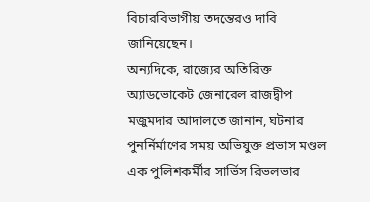বিচারবিভাগীয় তদন্তেরও দাবি জানিয়েছেন।
অন্যদিকে, রাজ্যের অতিরিক্ত অ্যাডভোকেট জেনারেল রাজদ্বীপ মজুমদার আদালতে জানান, ঘটনার পুনর্নির্মাণের সময় অভিযুক্ত প্রভাস মণ্ডল এক পুলিশকর্মীর সার্ভিস রিভলভার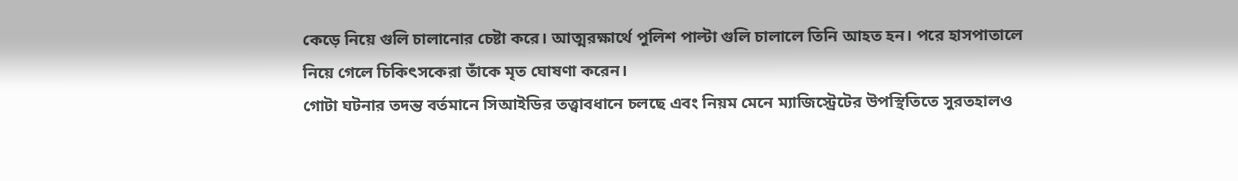কেড়ে নিয়ে গুলি চালানোর চেষ্টা করে। আত্মরক্ষার্থে পুলিশ পাল্টা গুলি চালালে তিনি আহত হন। পরে হাসপাতালে নিয়ে গেলে চিকিৎসকেরা তাঁকে মৃত ঘোষণা করেন।
গোটা ঘটনার তদন্ত বর্তমানে সিআইডির তত্ত্বাবধানে চলছে এবং নিয়ম মেনে ম্যাজিস্ট্রেটের উপস্থিতিতে সুরতহালও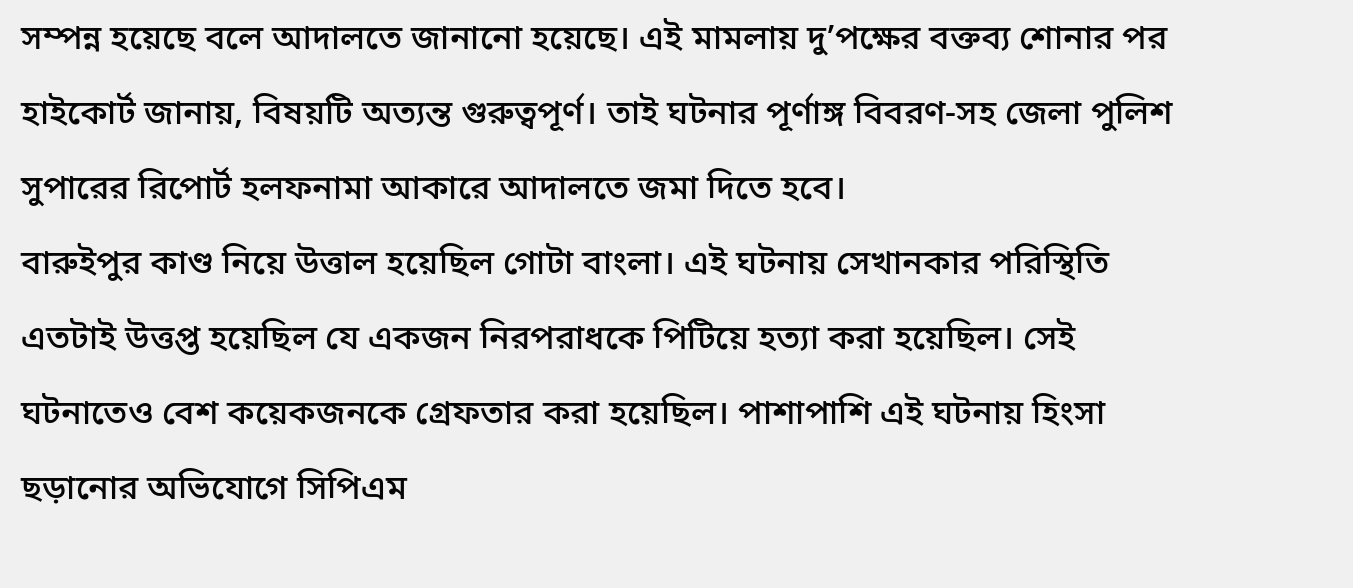সম্পন্ন হয়েছে বলে আদালতে জানানো হয়েছে। এই মামলায় দু’পক্ষের বক্তব্য শোনার পর হাইকোর্ট জানায়, বিষয়টি অত্যন্ত গুরুত্বপূর্ণ। তাই ঘটনার পূর্ণাঙ্গ বিবরণ-সহ জেলা পুলিশ সুপারের রিপোর্ট হলফনামা আকারে আদালতে জমা দিতে হবে।
বারুইপুর কাণ্ড নিয়ে উত্তাল হয়েছিল গোটা বাংলা। এই ঘটনায় সেখানকার পরিস্থিতি এতটাই উত্তপ্ত হয়েছিল যে একজন নিরপরাধকে পিটিয়ে হত্যা করা হয়েছিল। সেই ঘটনাতেও বেশ কয়েকজনকে গ্রেফতার করা হয়েছিল। পাশাপাশি এই ঘটনায় হিংসা ছড়ানোর অভিযোগে সিপিএম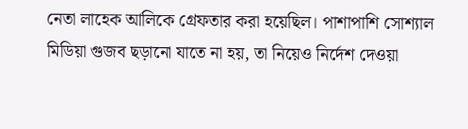নেতা লাহেক আলিকে গ্রেফতার করা হয়েছিল। পাশাপাশি সোশ্যাল মিডিয়া গুজব ছড়ানো যাতে না হয়, তা নিয়েও নির্দেশ দেওয়া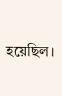হয়েছিল।